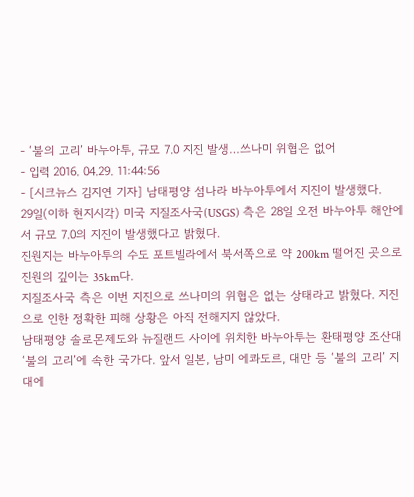- ‘불의 고리’ 바누아투, 규모 7.0 지진 발생…쓰나미 위협은 없어
- 입력 2016. 04.29. 11:44:56
- [시크뉴스 김지연 기자] 남태평양 섬나라 바누아투에서 지진이 발생했다.
29일(이하 현지시각) 미국 지질조사국(USGS) 측은 28일 오전 바누아투 해안에서 규모 7.0의 지진이 발생했다고 밝혔다.
진원지는 바누아투의 수도 포트빌라에서 북서쪽으로 약 200km 떨어진 곳으로 진원의 깊이는 35km다.
지질조사국 측은 이번 지진으로 쓰나미의 위협은 없는 상태라고 밝혔다. 지진으로 인한 정확한 피해 상황은 아직 전해지지 않았다.
남태평양 솔로몬제도와 뉴질랜드 사이에 위치한 바누아투는 환태평양 조산대 ‘불의 고리’에 속한 국가다. 앞서 일본, 남미 에콰도르, 대만 등 ‘불의 고리’ 지대에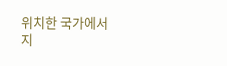위치한 국가에서 지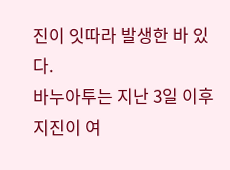진이 잇따라 발생한 바 있다.
바누아투는 지난 3일 이후 지진이 여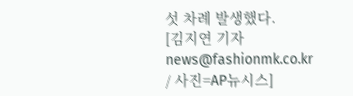섯 차례 발생했다.
[김지연 기자 news@fashionmk.co.kr / 사진=AP뉴시스]